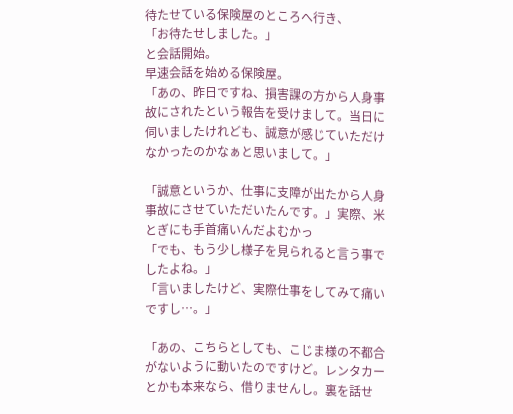待たせている保険屋のところへ行き、
「お待たせしました。」
と会話開始。
早速会話を始める保険屋。
「あの、昨日ですね、損害課の方から人身事故にされたという報告を受けまして。当日に伺いましたけれども、誠意が感じていただけなかったのかなぁと思いまして。」

「誠意というか、仕事に支障が出たから人身事故にさせていただいたんです。」実際、米とぎにも手首痛いんだよむかっ
「でも、もう少し様子を見られると言う事でしたよね。」
「言いましたけど、実際仕事をしてみて痛いですし…。」

「あの、こちらとしても、こじま様の不都合がないように動いたのですけど。レンタカーとかも本来なら、借りませんし。裏を話せ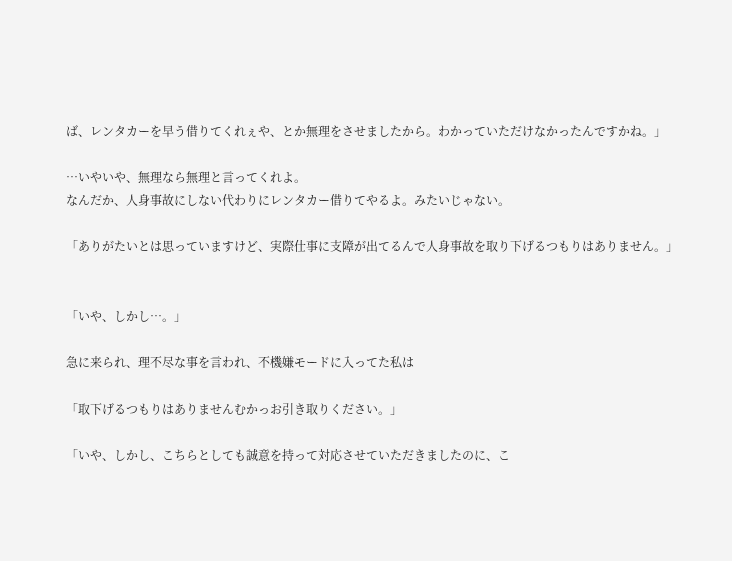ば、レンタカーを早う借りてくれぇや、とか無理をさせましたから。わかっていただけなかったんですかね。」

…いやいや、無理なら無理と言ってくれよ。
なんだか、人身事故にしない代わりにレンタカー借りてやるよ。みたいじゃない。

「ありがたいとは思っていますけど、実際仕事に支障が出てるんで人身事故を取り下げるつもりはありません。」


「いや、しかし…。」

急に来られ、理不尽な事を言われ、不機嫌モードに入ってた私は

「取下げるつもりはありませんむかっお引き取りください。」

「いや、しかし、こちらとしても誠意を持って対応させていただきましたのに、こ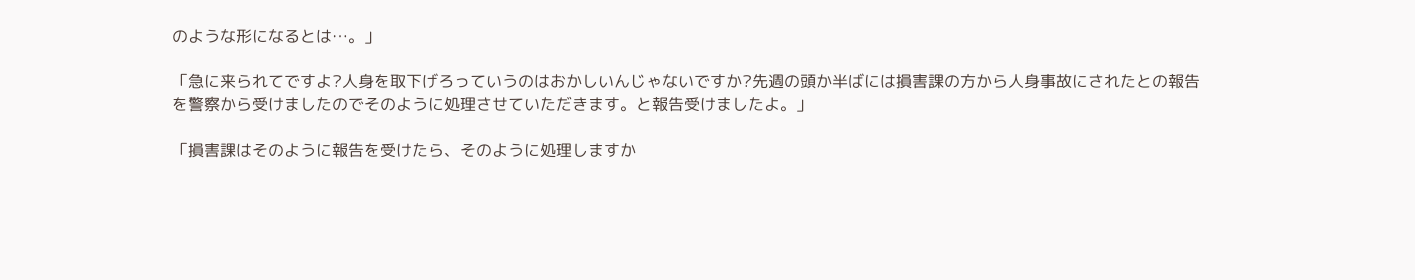のような形になるとは…。」

「急に来られてですよ?人身を取下げろっていうのはおかしいんじゃないですか?先週の頭か半ばには損害課の方から人身事故にされたとの報告を警察から受けましたのでそのように処理させていただきます。と報告受けましたよ。」

「損害課はそのように報告を受けたら、そのように処理しますか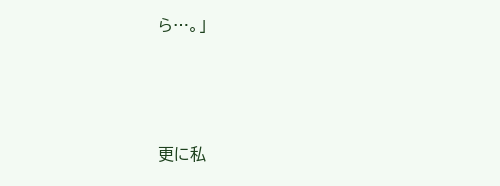ら…。」



更に私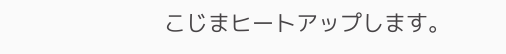こじまヒートアップします。